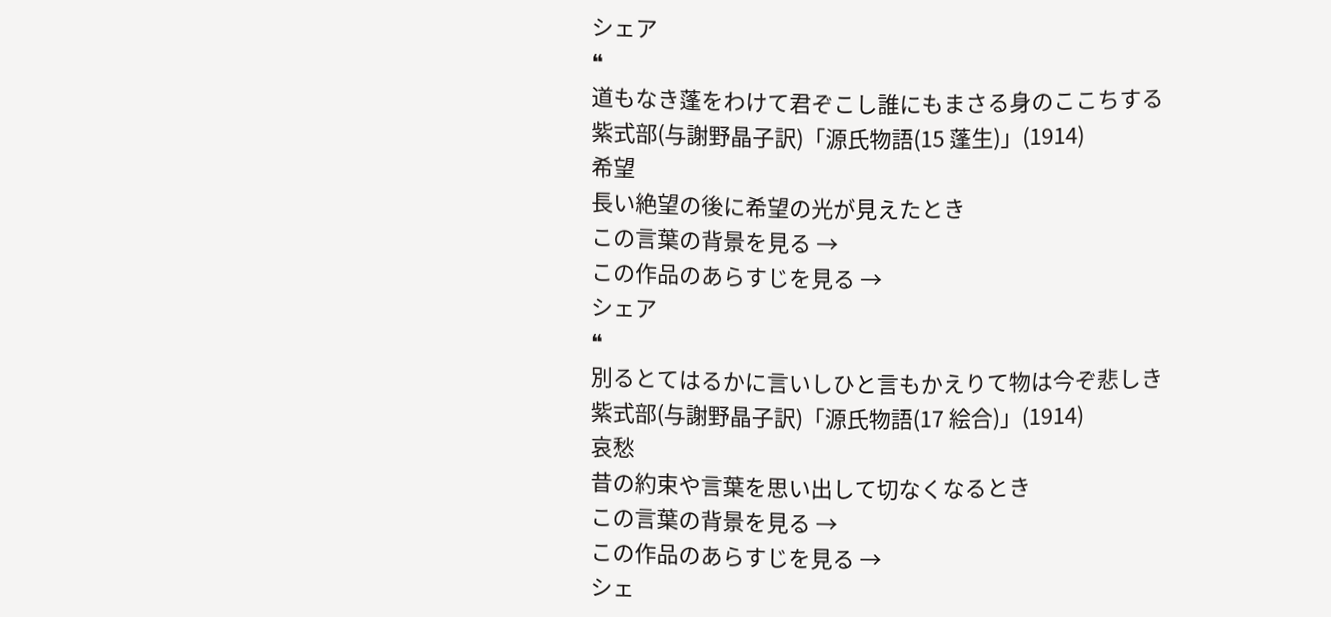シェア
❝
道もなき蓬をわけて君ぞこし誰にもまさる身のここちする
紫式部(与謝野晶子訳)「源氏物語(15 蓬生)」(1914)
希望
長い絶望の後に希望の光が見えたとき
この言葉の背景を見る →
この作品のあらすじを見る →
シェア
❝
別るとてはるかに言いしひと言もかえりて物は今ぞ悲しき
紫式部(与謝野晶子訳)「源氏物語(17 絵合)」(1914)
哀愁
昔の約束や言葉を思い出して切なくなるとき
この言葉の背景を見る →
この作品のあらすじを見る →
シェ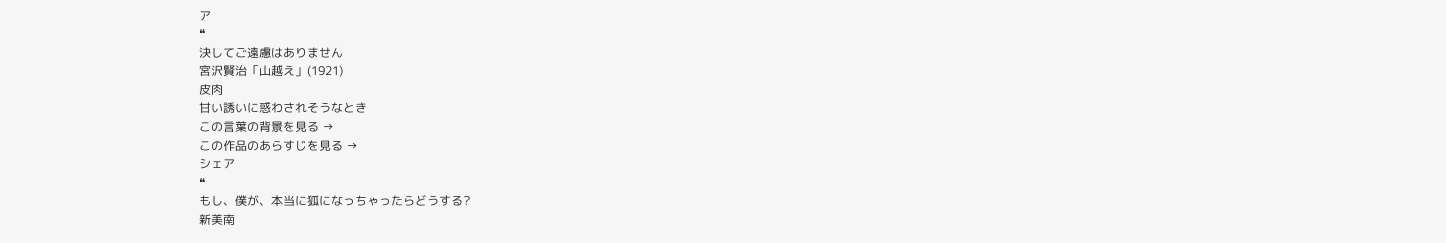ア
❝
決してご遠慮はありません
宮沢賢治「山越え」(1921)
皮肉
甘い誘いに惑わされそうなとき
この言葉の背景を見る →
この作品のあらすじを見る →
シェア
❝
もし、僕が、本当に狐になっちゃったらどうする?
新美南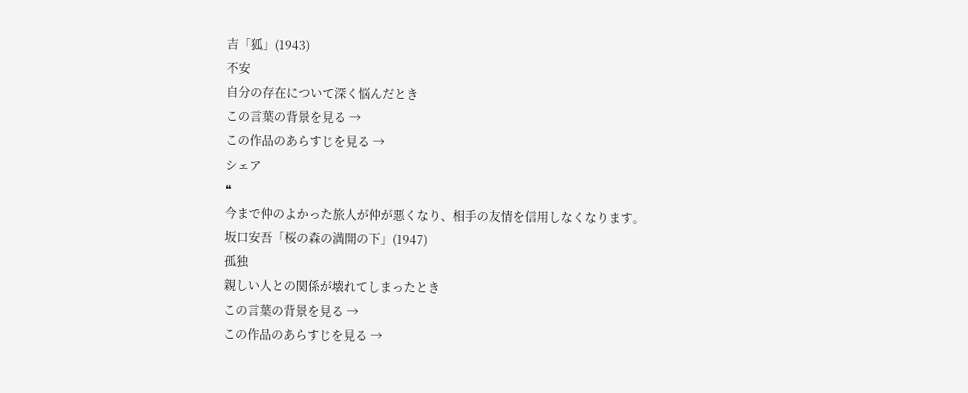吉「狐」(1943)
不安
自分の存在について深く悩んだとき
この言葉の背景を見る →
この作品のあらすじを見る →
シェア
❝
今まで仲のよかった旅人が仲が悪くなり、相手の友情を信用しなくなります。
坂口安吾「桜の森の満開の下」(1947)
孤独
親しい人との関係が壊れてしまったとき
この言葉の背景を見る →
この作品のあらすじを見る →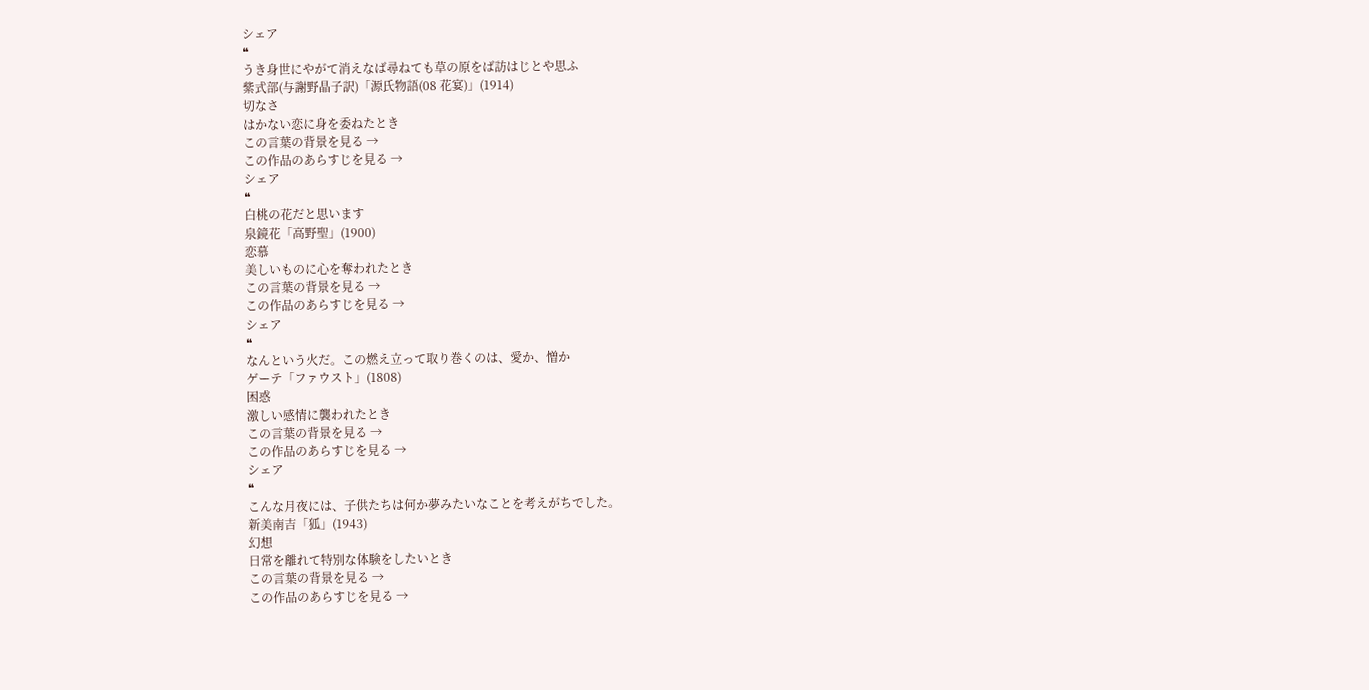シェア
❝
うき身世にやがて消えなば尋ねても草の原をば訪はじとや思ふ
紫式部(与謝野晶子訳)「源氏物語(08 花宴)」(1914)
切なさ
はかない恋に身を委ねたとき
この言葉の背景を見る →
この作品のあらすじを見る →
シェア
❝
白桃の花だと思います
泉鏡花「高野聖」(1900)
恋慕
美しいものに心を奪われたとき
この言葉の背景を見る →
この作品のあらすじを見る →
シェア
❝
なんという火だ。この燃え立って取り巻くのは、愛か、憎か
ゲーテ「ファウスト」(1808)
困惑
激しい感情に襲われたとき
この言葉の背景を見る →
この作品のあらすじを見る →
シェア
❝
こんな月夜には、子供たちは何か夢みたいなことを考えがちでした。
新美南吉「狐」(1943)
幻想
日常を離れて特別な体験をしたいとき
この言葉の背景を見る →
この作品のあらすじを見る →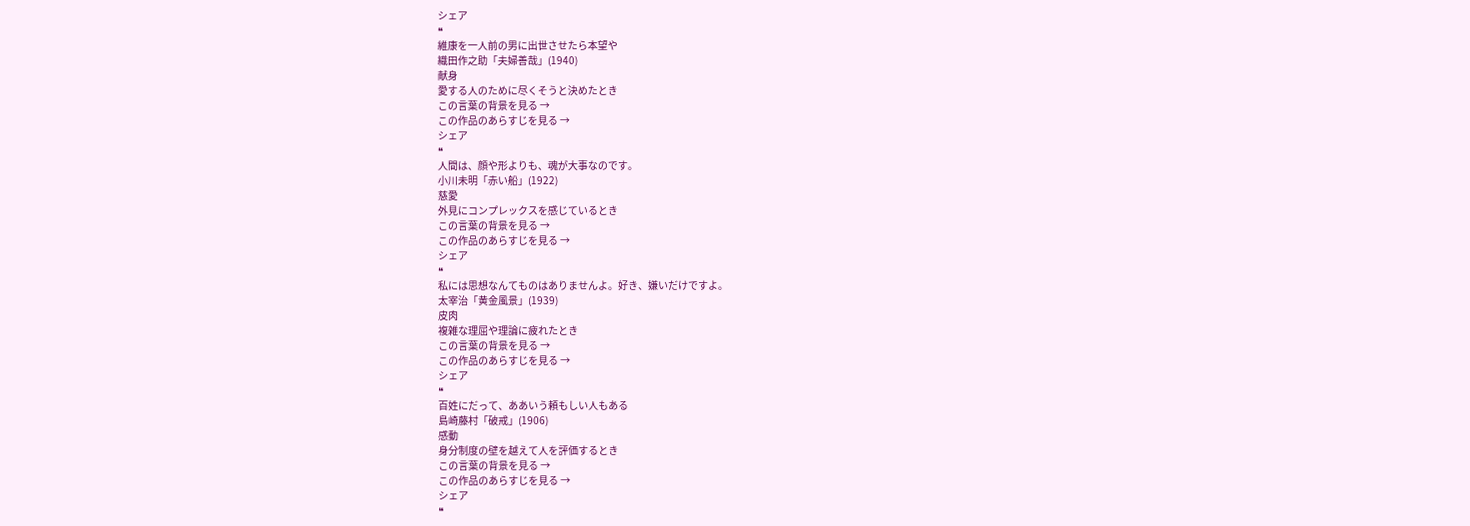シェア
❝
維康を一人前の男に出世させたら本望や
織田作之助「夫婦善哉」(1940)
献身
愛する人のために尽くそうと決めたとき
この言葉の背景を見る →
この作品のあらすじを見る →
シェア
❝
人間は、顔や形よりも、魂が大事なのです。
小川未明「赤い船」(1922)
慈愛
外見にコンプレックスを感じているとき
この言葉の背景を見る →
この作品のあらすじを見る →
シェア
❝
私には思想なんてものはありませんよ。好き、嫌いだけですよ。
太宰治「黄金風景」(1939)
皮肉
複雑な理屈や理論に疲れたとき
この言葉の背景を見る →
この作品のあらすじを見る →
シェア
❝
百姓にだって、ああいう頼もしい人もある
島崎藤村「破戒」(1906)
感動
身分制度の壁を越えて人を評価するとき
この言葉の背景を見る →
この作品のあらすじを見る →
シェア
❝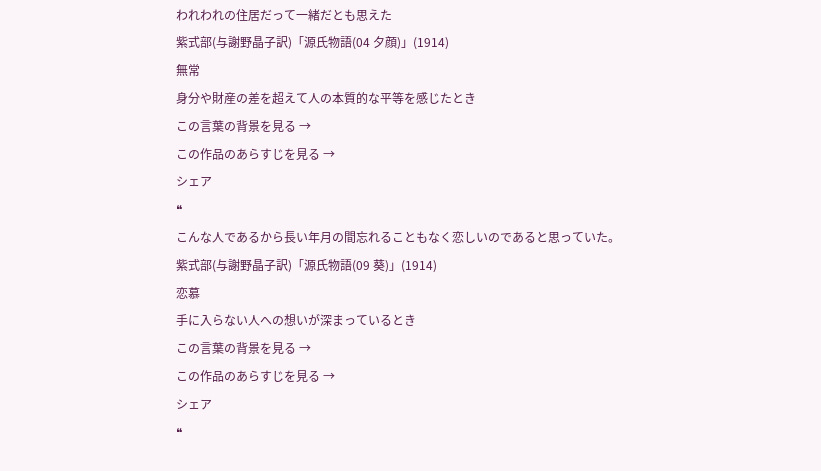われわれの住居だって一緒だとも思えた
紫式部(与謝野晶子訳)「源氏物語(04 夕顔)」(1914)
無常
身分や財産の差を超えて人の本質的な平等を感じたとき
この言葉の背景を見る →
この作品のあらすじを見る →
シェア
❝
こんな人であるから長い年月の間忘れることもなく恋しいのであると思っていた。
紫式部(与謝野晶子訳)「源氏物語(09 葵)」(1914)
恋慕
手に入らない人への想いが深まっているとき
この言葉の背景を見る →
この作品のあらすじを見る →
シェア
❝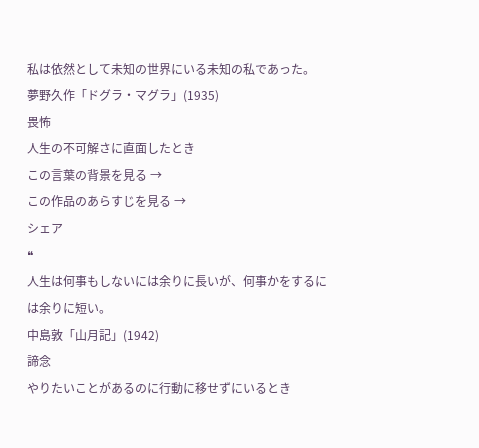私は依然として未知の世界にいる未知の私であった。
夢野久作「ドグラ・マグラ」(1935)
畏怖
人生の不可解さに直面したとき
この言葉の背景を見る →
この作品のあらすじを見る →
シェア
❝
人生は何事もしないには余りに長いが、何事かをするには余りに短い。
中島敦「山月記」(1942)
諦念
やりたいことがあるのに行動に移せずにいるとき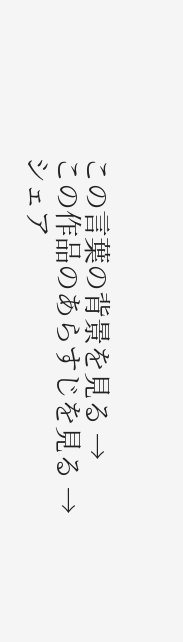この言葉の背景を見る →
この作品のあらすじを見る →
シェア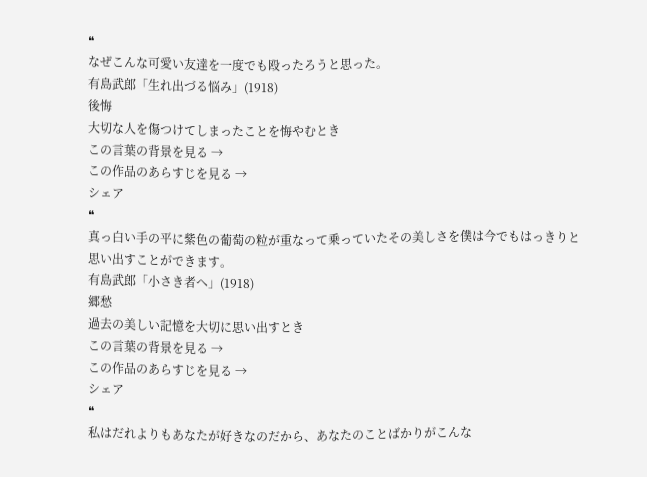❝
なぜこんな可愛い友達を一度でも殴ったろうと思った。
有島武郎「生れ出づる悩み」(1918)
後悔
大切な人を傷つけてしまったことを悔やむとき
この言葉の背景を見る →
この作品のあらすじを見る →
シェア
❝
真っ白い手の平に紫色の葡萄の粒が重なって乗っていたその美しさを僕は今でもはっきりと思い出すことができます。
有島武郎「小さき者へ」(1918)
郷愁
過去の美しい記憶を大切に思い出すとき
この言葉の背景を見る →
この作品のあらすじを見る →
シェア
❝
私はだれよりもあなたが好きなのだから、あなたのことばかりがこんな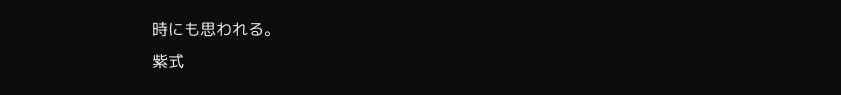時にも思われる。
紫式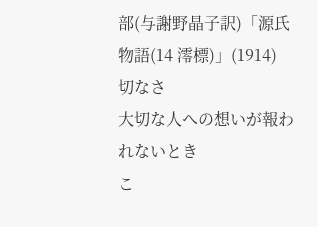部(与謝野晶子訳)「源氏物語(14 澪標)」(1914)
切なさ
大切な人への想いが報われないとき
こ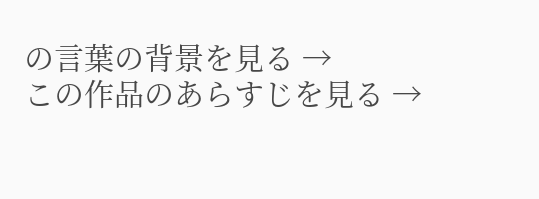の言葉の背景を見る →
この作品のあらすじを見る →